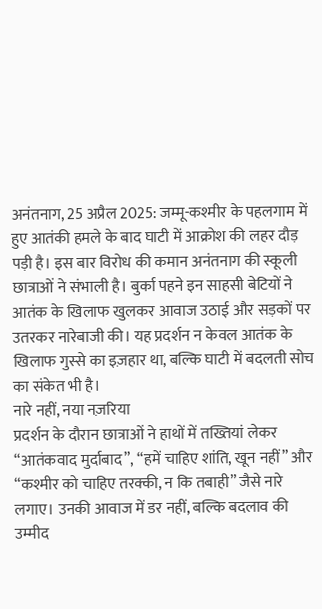अनंतनाग, 25 अप्रैल 2025: जम्मू-कश्मीर के पहलगाम में हुए आतंकी हमले के बाद घाटी में आक्रोश की लहर दौड़ पड़ी है। इस बार विरोध की कमान अनंतनाग की स्कूली छात्राओं ने संभाली है। बुर्का पहने इन साहसी बेटियों ने आतंक के खिलाफ खुलकर आवाज उठाई और सड़कों पर उतरकर नारेबाजी की। यह प्रदर्शन न केवल आतंक के खिलाफ गुस्से का इज़हार था, बल्कि घाटी में बदलती सोच का संकेत भी है।
नारे नहीं, नया नज़रिया
प्रदर्शन के दौरान छात्राओं ने हाथों में तख्तियां लेकर “आतंकवाद मुर्दाबाद”, “हमें चाहिए शांति, खून नहीं” और “कश्मीर को चाहिए तरक्की, न कि तबाही” जैसे नारे लगाए। उनकी आवाज में डर नहीं, बल्कि बदलाव की उम्मीद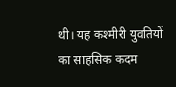थी। यह कश्मीरी युवतियों का साहसिक कदम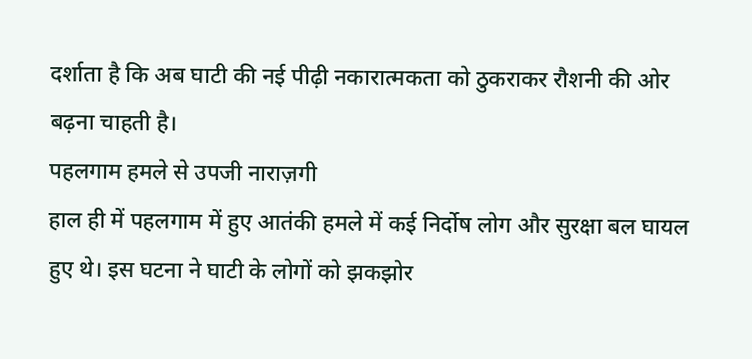दर्शाता है कि अब घाटी की नई पीढ़ी नकारात्मकता को ठुकराकर रौशनी की ओर बढ़ना चाहती है।
पहलगाम हमले से उपजी नाराज़गी
हाल ही में पहलगाम में हुए आतंकी हमले में कई निर्दोष लोग और सुरक्षा बल घायल हुए थे। इस घटना ने घाटी के लोगों को झकझोर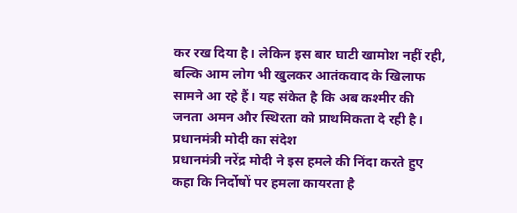कर रख दिया है। लेकिन इस बार घाटी खामोश नहीं रही, बल्कि आम लोग भी खुलकर आतंकवाद के खिलाफ सामने आ रहे हैं। यह संकेत है कि अब कश्मीर की जनता अमन और स्थिरता को प्राथमिकता दे रही है।
प्रधानमंत्री मोदी का संदेश
प्रधानमंत्री नरेंद्र मोदी ने इस हमले की निंदा करते हुए कहा कि निर्दोषों पर हमला कायरता है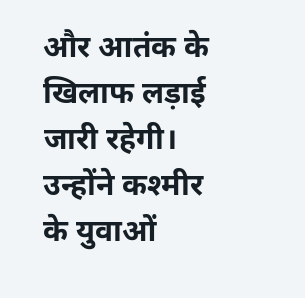और आतंक के खिलाफ लड़ाई जारी रहेगी। उन्होंने कश्मीर के युवाओं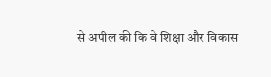से अपील की कि वे शिक्षा और विकास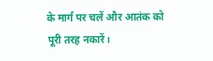के मार्ग पर चलें और आतंक को पूरी तरह नकारें।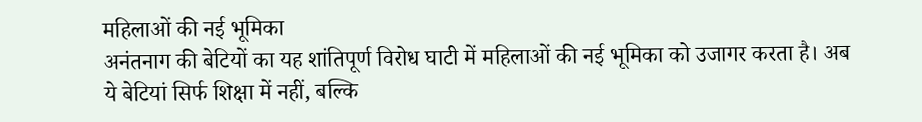महिलाओं की नई भूमिका
अनंतनाग की बेटियों का यह शांतिपूर्ण विरोध घाटी में महिलाओं की नई भूमिका को उजागर करता है। अब ये बेटियां सिर्फ शिक्षा में नहीं, बल्कि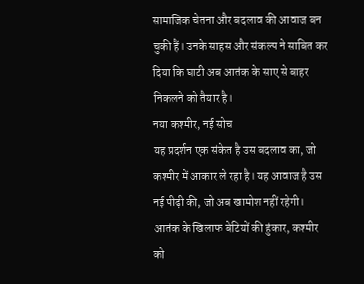सामाजिक चेतना और बदलाव की आवाज बन चुकी हैं। उनके साहस और संकल्प ने साबित कर दिया कि घाटी अब आतंक के साए से बाहर निकलने को तैयार है।
नया कश्मीर, नई सोच
यह प्रदर्शन एक संकेत है उस बदलाव का, जो कश्मीर में आकार ले रहा है। यह आवाज है उस नई पीढ़ी की, जो अब खामोश नहीं रहेगी। आतंक के खिलाफ बेटियों की हुंकार, कश्मीर को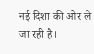नई दिशा की ओर ले जा रही है।